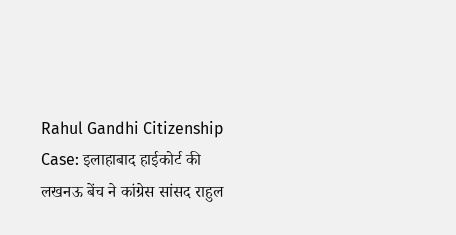Rahul Gandhi Citizenship Case: इलाहाबाद हाईकोर्ट की लखनऊ बेंच ने कांग्रेस सांसद राहुल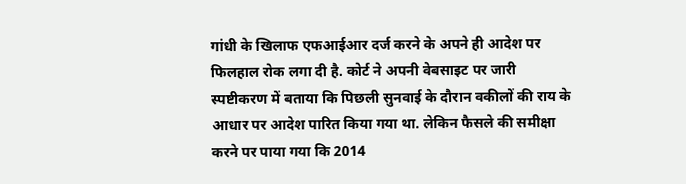गांधी के खिलाफ एफआईआर दर्ज करने के अपने ही आदेश पर फिलहाल रोक लगा दी है. कोर्ट ने अपनी वेबसाइट पर जारी स्पष्टीकरण में बताया कि पिछली सुनवाई के दौरान वकीलों की राय के आधार पर आदेश पारित किया गया था. लेकिन फैसले की समीक्षा करने पर पाया गया कि 2014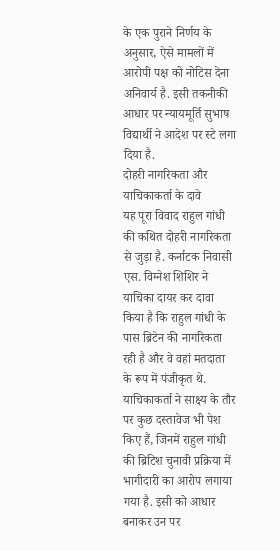के एक पुराने निर्णय के अनुसार, ऐसे मामलों में आरोपी पक्ष को नोटिस देना अनिवार्य है. इसी तकनीकी आधार पर न्यायमूर्ति सुभाष विद्यार्थी ने आदेश पर स्टे लगा दिया है.
दोहरी नागरिकता और याचिकाकर्ता के दावे
यह पूरा विवाद राहुल गांधी की कथित दोहरी नागरिकता से जुड़ा है. कर्नाटक निवासी एस. विग्नेश शिशिर ने याचिका दायर कर दावा किया है कि राहुल गांधी के पास ब्रिटेन की नागरिकता रही है और वे वहां मतदाता के रूप में पंजीकृत थे. याचिकाकर्ता ने साक्ष्य के तौर पर कुछ दस्तावेज भी पेश किए हैं, जिनमें राहुल गांधी की ब्रिटिश चुनावी प्रक्रिया में भागीदारी का आरोप लगाया गया है. इसी को आधार बनाकर उन पर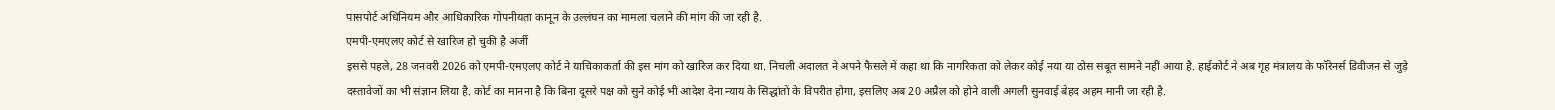पासपोर्ट अधिनियम और आधिकारिक गोपनीयता कानून के उल्लंघन का मामला चलाने की मांग की जा रही है.
एमपी-एमएलए कोर्ट से खारिज हो चुकी है अर्जी
इससे पहले, 28 जनवरी 2026 को एमपी-एमएलए कोर्ट ने याचिकाकर्ता की इस मांग को खारिज कर दिया था. निचली अदालत ने अपने फैसले में कहा था कि नागरिकता को लेकर कोई नया या ठोस सबूत सामने नहीं आया है. हाईकोर्ट ने अब गृह मंत्रालय के फॉरेनर्स डिवीजन से जुड़े दस्तावेजों का भी संज्ञान लिया है. कोर्ट का मानना है कि बिना दूसरे पक्ष को सुने कोई भी आदेश देना न्याय के सिद्धांतों के विपरीत होगा, इसलिए अब 20 अप्रैल को होने वाली अगली सुनवाई बेहद अहम मानी जा रही है.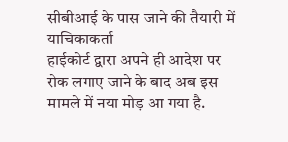सीबीआई के पास जाने की तैयारी में याचिकाकर्ता
हाईकोर्ट द्वारा अपने ही आदेश पर रोक लगाए जाने के बाद अब इस मामले में नया मोड़ आ गया है.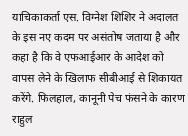याचिकाकर्ता एस. विग्नेश शिशिर ने अदालत के इस नए कदम पर असंतोष जताया है और कहा है कि वे एफआईआर के आदेश को वापस लेने के खिलाफ सीबीआई से शिकायत करेंगे. फिलहाल, कानूनी पेच फंसने के कारण राहुल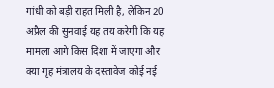गांधी को बड़ी राहत मिली है, लेकिन 20 अप्रैल की सुनवाई यह तय करेगी कि यह मामला आगे किस दिशा में जाएगा और क्या गृह मंत्रालय के दस्तावेज कोई नई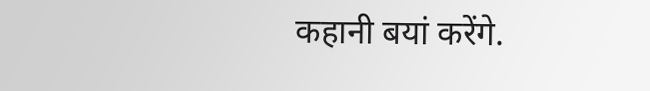कहानी बयां करेंगे.